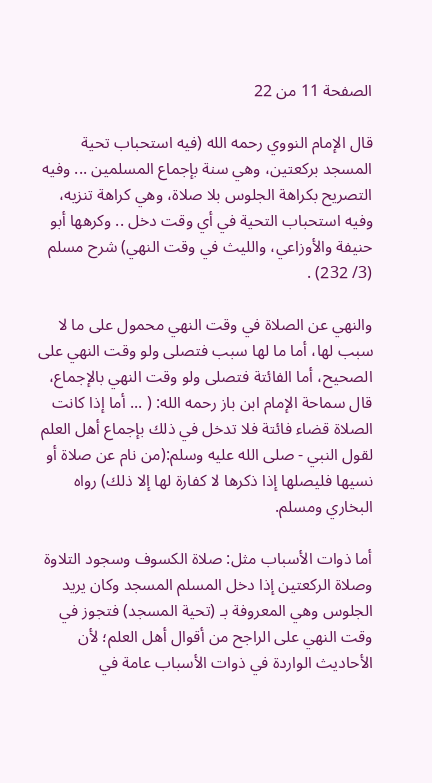الصفحة 11 من 22

قال الإمام النووي رحمه الله (فيه استحباب تحية المسجد بركعتين، وهي سنة بإجماع المسلمين ... وفيه التصريح بكراهة الجلوس بلا صلاة، وهي كراهة تنزيه، وفيه استحباب التحية في أي وقت دخل .. وكرهها أبو حنيفة والأوزاعي، والليث في وقت النهي) شرح مسلم (3/ 232) .

والنهي عن الصلاة في وقت النهي محمول على ما لا سبب لها، أما ما لها سبب فتصلى ولو وقت النهي على الصحيح، أما الفائتة فتصلى ولو وقت النهي بالإجماع، قال سماحة الإمام ابن باز رحمه الله: ( ... أما إذا كانت الصلاة قضاء فائتة فلا تدخل في ذلك بإجماع أهل العلم لقول النبي - صلى الله عليه وسلم:(من نام عن صلاة أو نسيها فليصلها إذا ذكرها لا كفارة لها إلا ذلك) رواه البخاري ومسلم.

أما ذوات الأسباب مثل: صلاة الكسوف وسجود التلاوة وصلاة الركعتين إذا دخل المسلم المسجد وكان يريد الجلوس وهي المعروفة بـ (تحية المسجد) فتجوز في وقت النهي على الراجح من أقوال أهل العلم؛ لأن الأحاديث الواردة في ذوات الأسباب عامة في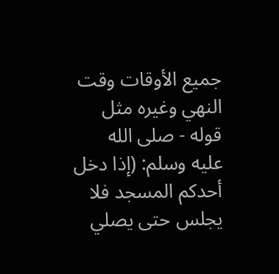جميع الأوقات وقت النهي وغيره مثل قوله - صلى الله عليه وسلم: (إذا دخل أحدكم المسجد فلا يجلس حتى يصلي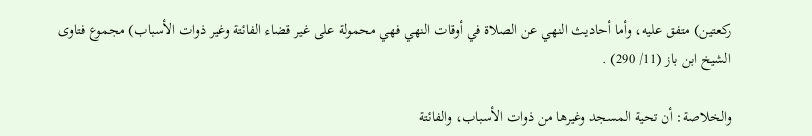ركعتين) متفق عليه، وأما أحاديث النهي عن الصلاة في أوقات النهي فهي محمولة على غير قضاء الفائتة وغير ذوات الأسباب) مجموع فتاوى الشيخ ابن باز (11/ 290) .

والخلاصة: أن تحية المسجد وغيرها من ذوات الأسباب، والفائتة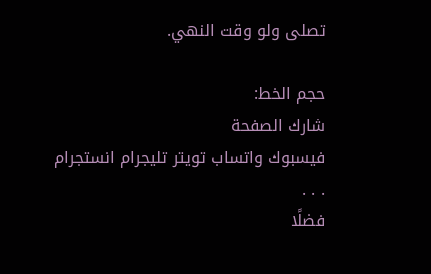تصلى ولو وقت النهي.

حجم الخط:
شارك الصفحة
فيسبوك واتساب تويتر تليجرام انستجرام
. . .
فضلًا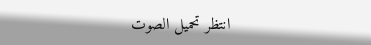انتظر تحميل الصوت